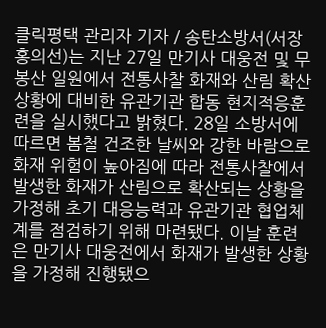클릭평택 관리자 기자 / 송탄소방서(서장 홍의선)는 지난 27일 만기사 대웅전 및 무봉산 일원에서 전통사찰 화재와 산림 확산 상황에 대비한 유관기관 합동 현지적응훈련을 실시했다고 밝혔다. 28일 소방서에 따르면 봄철 건조한 날씨와 강한 바람으로 화재 위험이 높아짐에 따라 전통사찰에서 발생한 화재가 산림으로 확산되는 상황을 가정해 초기 대응능력과 유관기관 협업체계를 점검하기 위해 마련됐다. 이날 훈련은 만기사 대웅전에서 화재가 발생한 상황을 가정해 진행됐으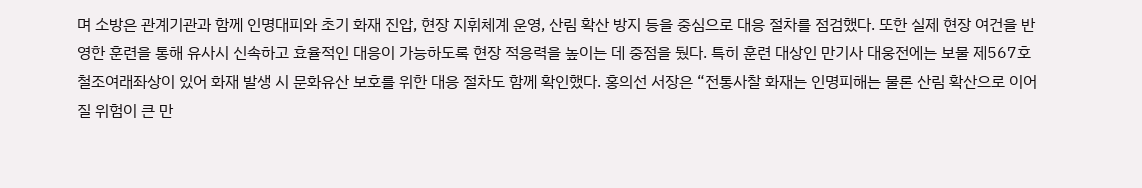며 소방은 관계기관과 함께 인명대피와 초기 화재 진압, 현장 지휘체계 운영, 산림 확산 방지 등을 중심으로 대응 절차를 점검했다. 또한 실제 현장 여건을 반영한 훈련을 통해 유사시 신속하고 효율적인 대응이 가능하도록 현장 적응력을 높이는 데 중점을 뒀다. 특히 훈련 대상인 만기사 대웅전에는 보물 제567호 철조여래좌상이 있어 화재 발생 시 문화유산 보호를 위한 대응 절차도 함께 확인했다. 홍의선 서장은 “전통사찰 화재는 인명피해는 물론 산림 확산으로 이어질 위험이 큰 만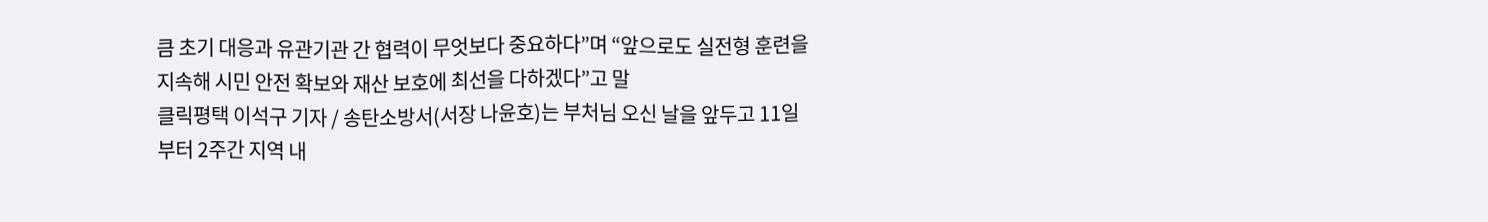큼 초기 대응과 유관기관 간 협력이 무엇보다 중요하다”며 “앞으로도 실전형 훈련을 지속해 시민 안전 확보와 재산 보호에 최선을 다하겠다”고 말
클릭평택 이석구 기자 / 송탄소방서(서장 나윤호)는 부처님 오신 날을 앞두고 11일부터 2주간 지역 내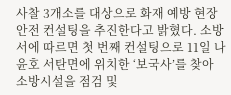사찰 3개소를 대상으로 화재 예방 현장 안전 컨설팅을 추진한다고 밝혔다. 소방서에 따르면 첫 번째 컨설팅으로 11일 나윤호 서탄면에 위치한 ‘보국사’를 찾아 소방시설을 점검 및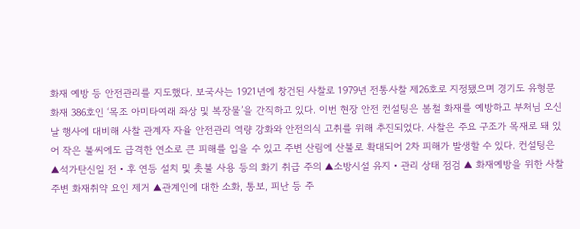화재 예방 등 안전관리를 지도했다. 보국사는 1921년에 창건된 사찰로 1979년 전통사찰 제26호로 지정됐으며 경기도 유형문화재 386호인 ‘목조 아미타여래 좌상 및 복장물’을 간직하고 있다. 이번 현장 안전 컨설팅은 봄철 화재를 예방하고 부처님 오신 날 행사에 대비해 사찰 관계자 자율 안전관리 역량 강화와 안전의식 고취를 위해 추진되었다. 사찰은 주요 구조가 목재로 돼 있어 작은 불씨에도 급격한 연소로 큰 피해를 입을 수 있고 주변 산림에 산불로 확대되어 2차 피해가 발생할 수 있다. 컨설팅은 ▲석가탄신일 전‧후 연등 설치 및 촛불 사용 등의 화기 취급 주의 ▲소방시설 유지‧관리 상태 점검 ▲ 화재예방을 위한 사찰 주변 화재취약 요인 제거 ▲관계인에 대한 소화, 통보, 피난 등 주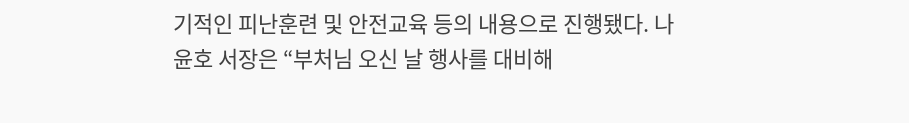기적인 피난훈련 및 안전교육 등의 내용으로 진행됐다. 나윤호 서장은 “부처님 오신 날 행사를 대비해